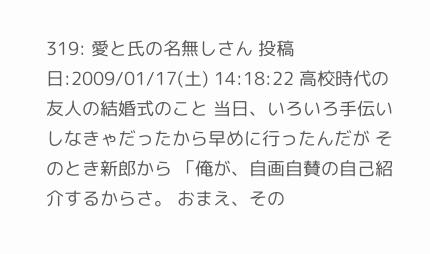319: 愛と氏の名無しさん 投稿日:2009/01/17(土) 14:18:22 高校時代の友人の結婚式のこと 当日、いろいろ手伝いしなきゃだったから早めに行ったんだが そのとき新郎から 「俺が、自画自賛の自己紹介するからさ。 おまえ、その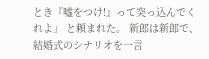とき『嘘をつけ!』って突っ込んでくれよ」 と頼まれた。 新郎は新郎で、結婚式のシナリオを一言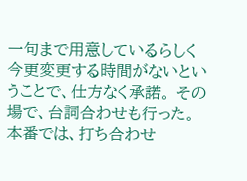一句まで用意しているらしく 今更変更する時間がないということで、仕方なく承諾。 その場で、台詞合わせも行った。 本番では、打ち合わせ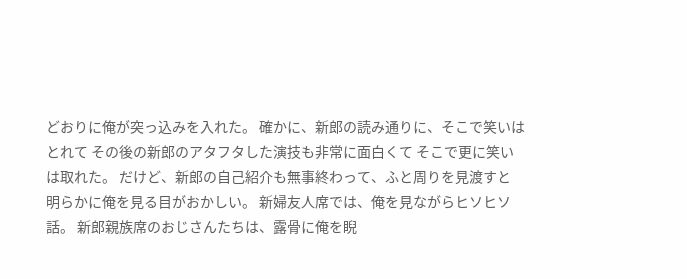どおりに俺が突っ込みを入れた。 確かに、新郎の読み通りに、そこで笑いはとれて その後の新郎のアタフタした演技も非常に面白くて そこで更に笑いは取れた。 だけど、新郎の自己紹介も無事終わって、ふと周りを見渡すと 明らかに俺を見る目がおかしい。 新婦友人席では、俺を見ながらヒソヒソ話。 新郎親族席のおじさんたちは、露骨に俺を睨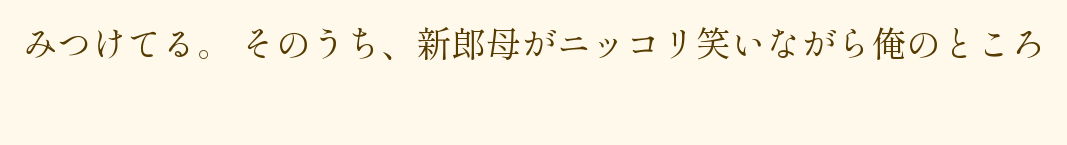みつけてる。 そのうち、新郎母がニッコリ笑いながら俺のところ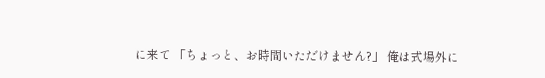に来て 「ちょっと、お時間いただけません?」 俺は式場外に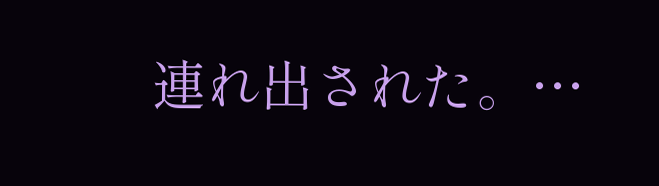連れ出された。…